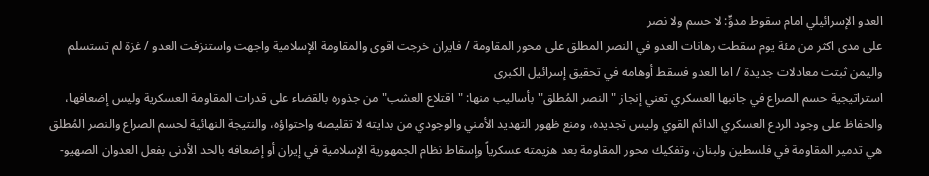العدو الإسرائيلي امام سقوط مدوٍّ: لا حسم ولا نصر
على مدى اكثر من مئة يوم سقطت رهانات العدو في النصر المطلق على محور المقاومة / فايران خرجت اقوى والمقاومة الإسلامية واجهت واستنزفت العدو / غزة لم تستسلم واليمن ثبتت معادلات جديدة / اما العدو فسقط أوهامه في تحقيق إسرائيل الكبرى
استراتيجية حسم الصراع في جانبها العسكري تعني إنجاز "النصر المُطلق" بأساليب منها: "اقتلاع العشب" من جذوره بالقضاء على قدرات المقاومة العسكرية وليس إضعافها، والحفاظ على وجود الردع العسكري الدائم القوي وليس تجديده، ومنع ظهور التهديد الأمني والوجودي من بدايته لا تقليصه واحتواؤه، والنتيجة النهائية لحسم الصراع والنصر المُطلق هي تدمير المقاومة في فلسطين ولبنان، وتفكيك محور المقاومة بعد هزيمته عسكرياً وإسقاط نظام الجمهورية الإسلامية في إيران أو إضعافه بالحد الأدنى بفعل العدوان الصهيو-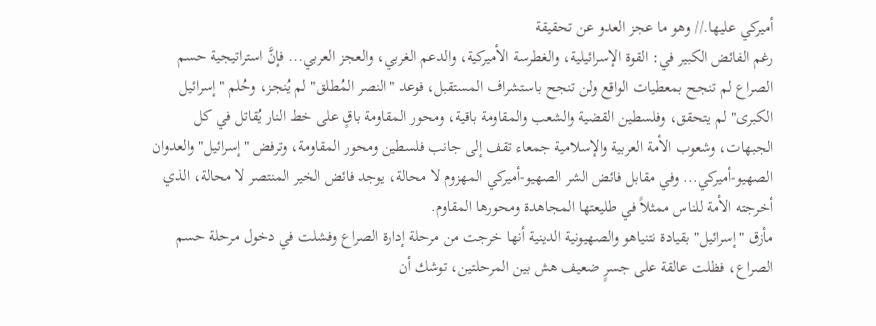أميركي عليها.// وهو ما عجز العدو عن تحقيقة
رغم الفائض الكبير في: القوة الإسرائيلية، والغطرسة الأميركية، والدعم الغربي، والعجز العربي... فإنَّ استراتيجية حسم الصراع لم تنجح بمعطيات الواقع ولن تنجح باستشراف المستقبل، فوعد "النصر المُطلق" لم يُنجز، وحُلم "إسرائيل الكبرى" لم يتحقق، وفلسطين القضية والشعب والمقاومة باقية، ومحور المقاومة باقٍ على خط النار يُقاتل في كل الجبهات، وشعوب الأمة العربية والإسلامية جمعاء تقف إلى جانب فلسطين ومحور المقاومة، وترفض "إسرائيل" والعدوان الصهيو-أميركي... وفي مقابل فائض الشر الصهيو-أميركي المهزوم لا محالة، يوجد فائض الخير المنتصر لا محالة، الذي أخرجته الأمة للناس ممثلاً في طليعتها المجاهدة ومحورها المقاوم.
مأزق "إسرائيل" بقيادة نتنياهو والصهيونية الدينية أنها خرجت من مرحلة إدارة الصراع وفشلت في دخول مرحلة حسم الصراع، فظلت عالقة على جسرٍ ضعيف هش بين المرحلتين، توشك أن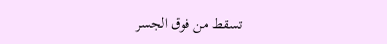تسقط من فوق الجسر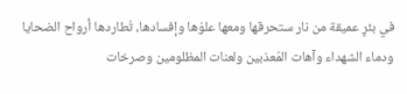في بئرٍ عميقة من نار ستحرقها ومعها علوّها وإفسادها، تُطاردها أرواح الضحايا ودماء الشهداء وآهات المُعذبين ولعنات المظلومين وصرخات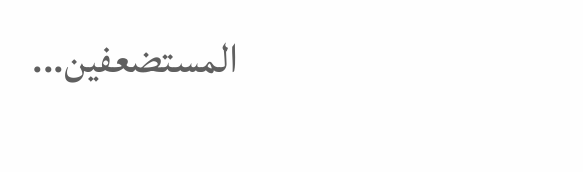المستضعفين...